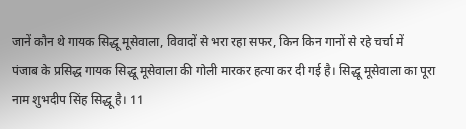जानें कौन थे गायक सिद्धू मूसेवाला, विवादों से भरा रहा सफर, किन किन गानों से रहे चर्चा में
पंजाब के प्रसिद्ध गायक सिद्धू मूसेवाला की गोली मारकर हत्या कर दी गई है। सिद्धू मूसेवाला का पूरा नाम शुभदीप सिंह सिद्धू है। 11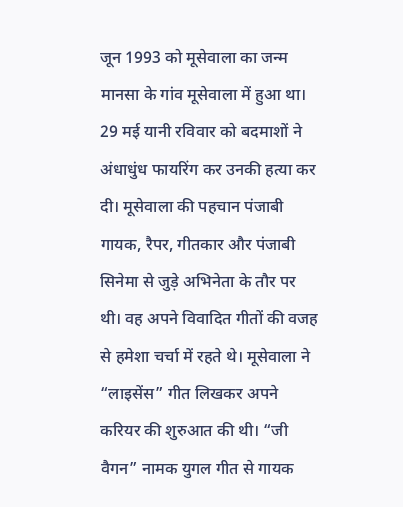जून 1993 को मूसेवाला का जन्म मानसा के गांव मूसेवाला में हुआ था। 29 मई यानी रविवार को बदमाशों ने अंधाधुंध फायरिंग कर उनकी हत्या कर दी। मूसेवाला की पहचान पंजाबी गायक, रैपर, गीतकार और पंजाबी सिनेमा से जुड़े अभिनेता के तौर पर थी। वह अपने विवादित गीतों की वजह से हमेशा चर्चा में रहते थे। मूसेवाला ने “लाइसेंस” गीत लिखकर अपने करियर की शुरुआत की थी। “जी वैगन” नामक युगल गीत से गायक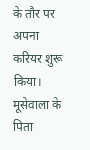के तौर पर अपना करियर शुरू किया। मूसेवाला के पिता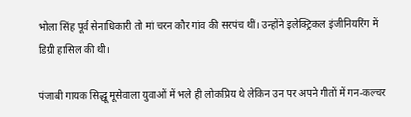भोला सिंह पूर्व सेनाधिकारी तो मां चरन कौर गांव की सरपंच थीं। उन्होंने इलेक्ट्रिकल इंजीनियरिंग में डिग्री हासिल की थी।

पंजाबी गायक सिद्धू मूसेवाला युवाओं में भले ही लोकप्रिय थे लेकिन उन पर अपने गीतों में गन-कल्चर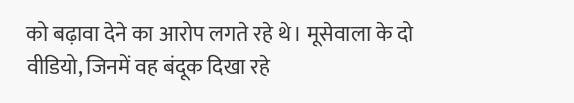को बढ़ावा देने का आरोप लगते रहे थे। मूसेवाला के दो वीडियो, जिनमें वह बंदूक दिखा रहे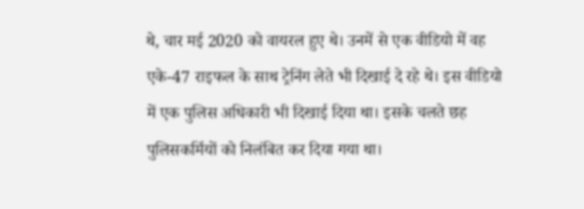थे, चार मई 2020 को वायरल हुए थे। उनमें से एक वीडियो में वह एके-47 राइफल के साथ ट्रेनिंग लेते भी दिखाई दे रहे थे। इस वीडियो में एक पुलिस अधिकारी भी दिखाई दिया था। इसके चलते छह पुलिसकर्मियों को निलंबित कर दिया गया था।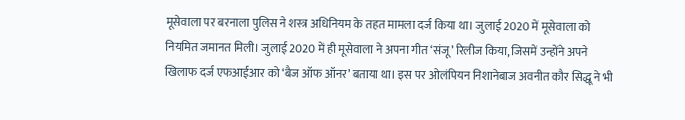मूसेवाला पर बरनाला पुलिस ने शस्त्र अधिनियम के तहत मामला दर्ज किया था। जुलाई 2020 में मूसेवाला को नियमित जमानत मिली। जुलाई 2020 में ही मूसेवाला ने अपना गीत ‘संजू’ रिलीज किया, जिसमें उन्होंने अपने खिलाफ दर्ज एफआईआर को ‘बैज ऑफ ऑनर’ बताया था। इस पर ओलंपियन निशानेबाज अवनीत कौर सिद्धू ने भी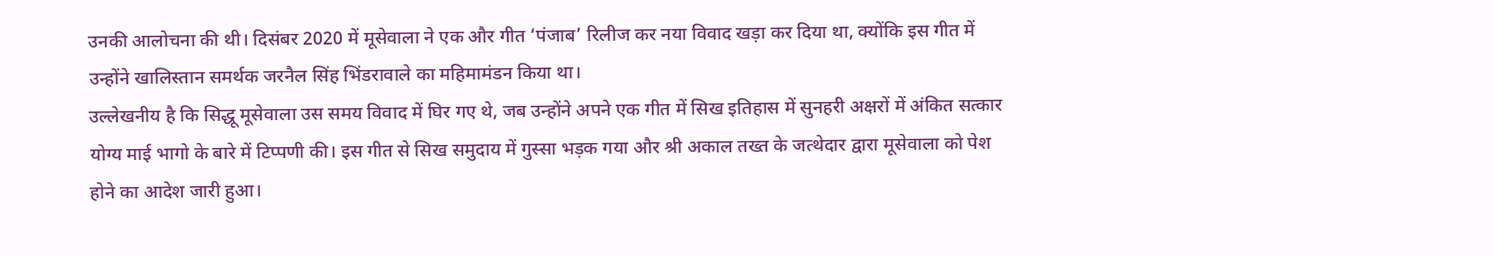उनकी आलोचना की थी। दिसंबर 2020 में मूसेवाला ने एक और गीत ‘पंजाब’ रिलीज कर नया विवाद खड़ा कर दिया था, क्योंकि इस गीत में उन्होंने खालिस्तान समर्थक जरनैल सिंह भिंडरावाले का महिमामंडन किया था।
उल्लेखनीय है कि सिद्धू मूसेवाला उस समय विवाद में घिर गए थे, जब उन्होंने अपने एक गीत में सिख इतिहास में सुनहरी अक्षरों में अंकित सत्कार योग्य माई भागो के बारे में टिप्पणी की। इस गीत से सिख समुदाय में गुस्सा भड़क गया और श्री अकाल तख्त के जत्थेदार द्वारा मूसेवाला को पेश होने का आदेश जारी हुआ।